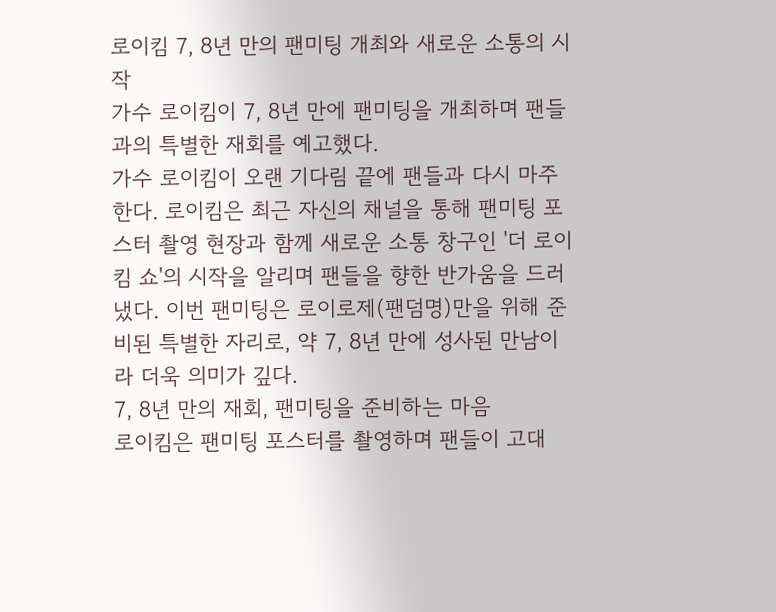로이킴 7, 8년 만의 팬미팅 개최와 새로운 소통의 시작
가수 로이킴이 7, 8년 만에 팬미팅을 개최하며 팬들과의 특별한 재회를 예고했다.
가수 로이킴이 오랜 기다림 끝에 팬들과 다시 마주한다. 로이킴은 최근 자신의 채널을 통해 팬미팅 포스터 촬영 현장과 함께 새로운 소통 창구인 '더 로이킴 쇼'의 시작을 알리며 팬들을 향한 반가움을 드러냈다. 이번 팬미팅은 로이로제(팬덤명)만을 위해 준비된 특별한 자리로, 약 7, 8년 만에 성사된 만남이라 더욱 의미가 깊다.
7, 8년 만의 재회, 팬미팅을 준비하는 마음
로이킴은 팬미팅 포스터를 촬영하며 팬들이 고대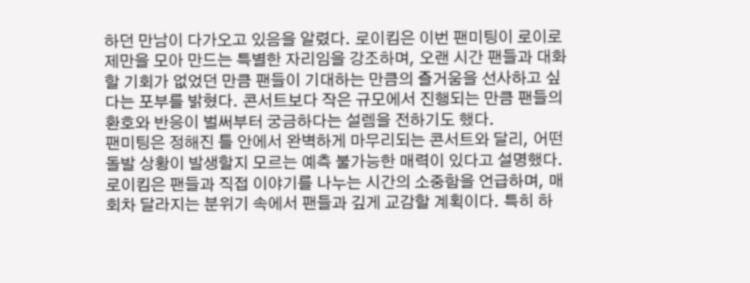하던 만남이 다가오고 있음을 알렸다. 로이킴은 이번 팬미팅이 로이로제만을 모아 만드는 특별한 자리임을 강조하며, 오랜 시간 팬들과 대화할 기회가 없었던 만큼 팬들이 기대하는 만큼의 즐거움을 선사하고 싶다는 포부를 밝혔다. 콘서트보다 작은 규모에서 진행되는 만큼 팬들의 환호와 반응이 벌써부터 궁금하다는 설렘을 전하기도 했다.
팬미팅은 정해진 틀 안에서 완벽하게 마무리되는 콘서트와 달리, 어떤 돌발 상황이 발생할지 모르는 예측 불가능한 매력이 있다고 설명했다. 로이킴은 팬들과 직접 이야기를 나누는 시간의 소중함을 언급하며, 매 회차 달라지는 분위기 속에서 팬들과 깊게 교감할 계획이다. 특히 하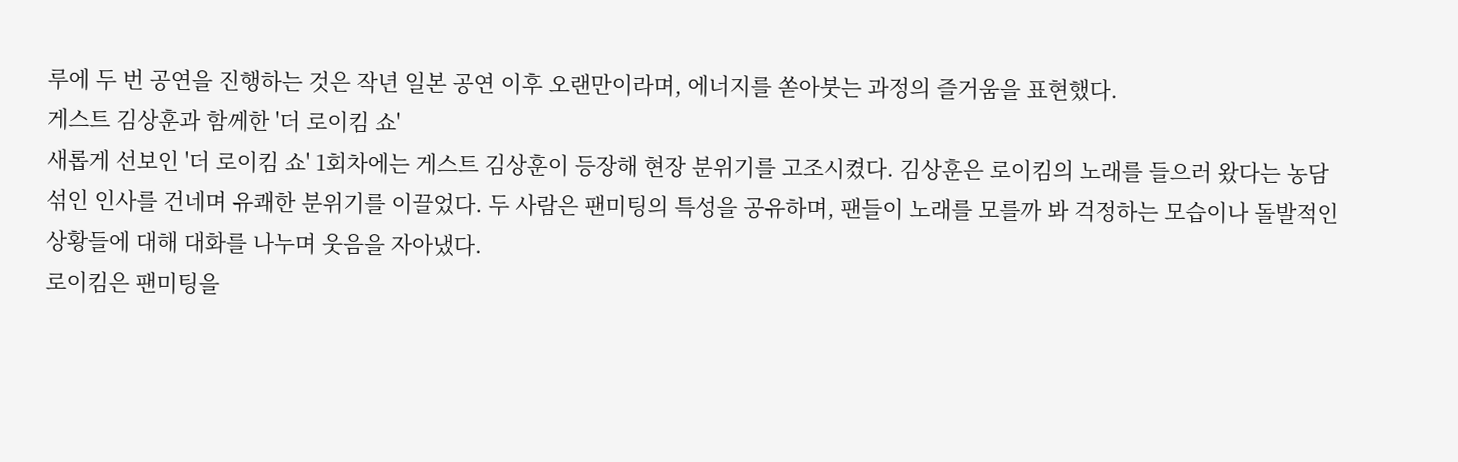루에 두 번 공연을 진행하는 것은 작년 일본 공연 이후 오랜만이라며, 에너지를 쏟아붓는 과정의 즐거움을 표현했다.
게스트 김상훈과 함께한 '더 로이킴 쇼'
새롭게 선보인 '더 로이킴 쇼' 1회차에는 게스트 김상훈이 등장해 현장 분위기를 고조시켰다. 김상훈은 로이킴의 노래를 들으러 왔다는 농담 섞인 인사를 건네며 유쾌한 분위기를 이끌었다. 두 사람은 팬미팅의 특성을 공유하며, 팬들이 노래를 모를까 봐 걱정하는 모습이나 돌발적인 상황들에 대해 대화를 나누며 웃음을 자아냈다.
로이킴은 팬미팅을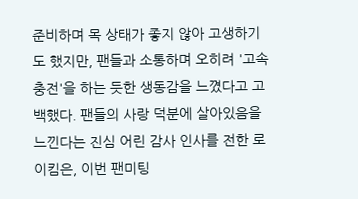준비하며 목 상태가 좋지 않아 고생하기도 했지만, 팬들과 소통하며 오히려 '고속 충전'을 하는 듯한 생동감을 느꼈다고 고백했다. 팬들의 사랑 덕분에 살아있음을 느낀다는 진심 어린 감사 인사를 전한 로이킴은, 이번 팬미팅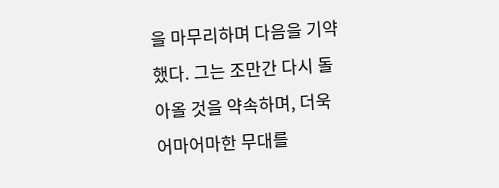을 마무리하며 다음을 기약했다. 그는 조만간 다시 돌아올 것을 약속하며, 더욱 어마어마한 무대를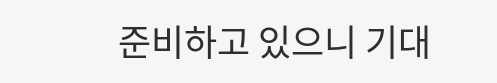준비하고 있으니 기대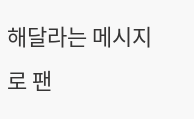해달라는 메시지로 팬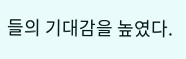들의 기대감을 높였다.